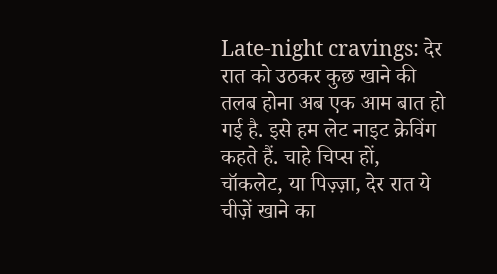Late-night cravings: देर रात को उठकर कुछ खाने की तलब होना अब एक आम बात हो गई है. इसे हम लेट नाइट क्रेविंग कहते हैं. चाहे चिप्स हों, चॉकलेट, या पिज़्ज़ा, देर रात ये चीज़ें खाने का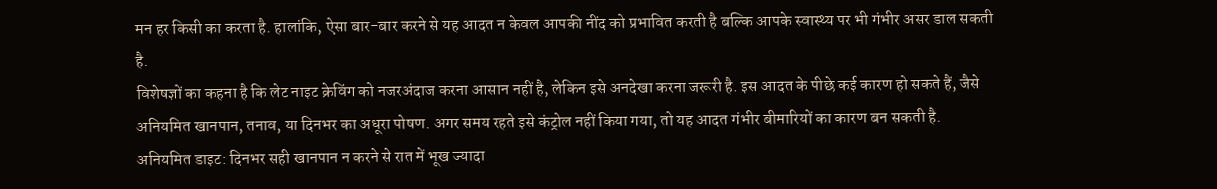मन हर किसी का करता है. हालांकि, ऐसा बार-बार करने से यह आदत न केवल आपकी नींद को प्रभावित करती है बल्कि आपके स्वास्थ्य पर भी गंभीर असर डाल सकती है.
विशेषज्ञों का कहना है कि लेट नाइट क्रेविंग को नजरअंदाज करना आसान नहीं है, लेकिन इसे अनदेखा करना जरूरी है. इस आदत के पीछे कई कारण हो सकते हैं, जैसे अनियमित खानपान, तनाव, या दिनभर का अधूरा पोषण. अगर समय रहते इसे कंट्रोल नहीं किया गया, तो यह आदत गंभीर बीमारियों का कारण बन सकती है.
अनियमित डाइट: दिनभर सही खानपान न करने से रात में भूख ज्यादा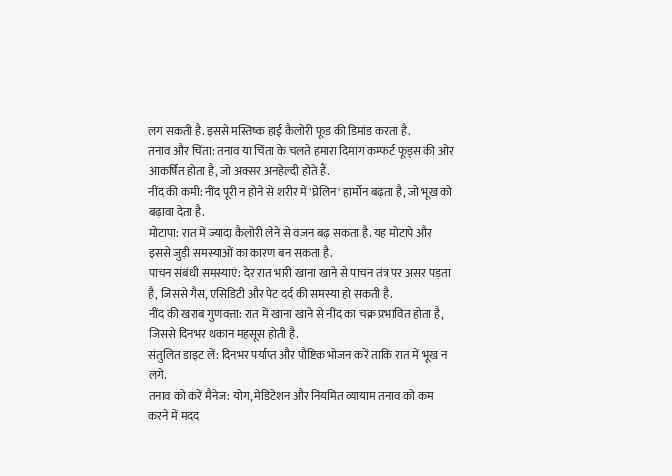लग सकती है. इससे मस्तिष्क हाई कैलोरी फूड की डिमांड करता है.
तनाव और चिंता: तनाव या चिंता के चलते हमारा दिमाग कम्फर्ट फूड्स की ओर आकर्षित होता है, जो अक्सर अनहेल्दी होते हैं.
नींद की कमी: नींद पूरी न होने से शरीर में 'घ्रेलिन' हार्मोन बढ़ता है, जो भूख को बढ़ावा देता है.
मोटापा: रात में ज्यादा कैलोरी लेने से वजन बढ़ सकता है. यह मोटापे और इससे जुड़ी समस्याओं का कारण बन सकता है.
पाचन संबंधी समस्याएं: देर रात भारी खाना खाने से पाचन तंत्र पर असर पड़ता है, जिससे गैस, एसिडिटी और पेट दर्द की समस्या हो सकती है.
नींद की खराब गुणवत्ता: रात में खाना खाने से नींद का चक्र प्रभावित होता है, जिससे दिनभर थकान महसूस होती है.
संतुलित डाइट लें: दिनभर पर्याप्त और पौष्टिक भोजन करें ताकि रात में भूख न लगे.
तनाव को करें मैनेज: योग, मेडिटेशन और नियमित व्यायाम तनाव को कम करने में मदद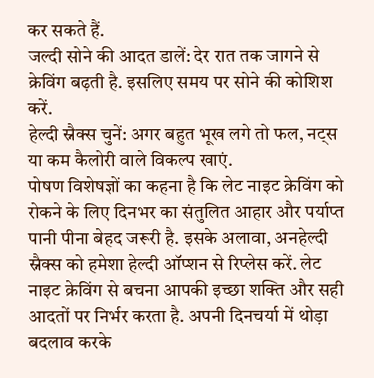कर सकते हैं.
जल्दी सोने की आदत डालें: देर रात तक जागने से क्रेविंग बढ़ती है. इसलिए समय पर सोने की कोशिश करें.
हेल्दी स्नैक्स चुनें: अगर बहुत भूख लगे तो फल, नट्स या कम कैलोरी वाले विकल्प खाएं.
पोषण विशेषज्ञों का कहना है कि लेट नाइट क्रेविंग को रोकने के लिए दिनभर का संतुलित आहार और पर्याप्त पानी पीना बेहद जरूरी है. इसके अलावा, अनहेल्दी स्नैक्स को हमेशा हेल्दी ऑप्शन से रिप्लेस करें. लेट नाइट क्रेविंग से बचना आपकी इच्छा शक्ति और सही आदतों पर निर्भर करता है. अपनी दिनचर्या में थोड़ा बदलाव करके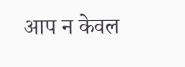आप न केवल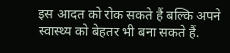इस आदत को रोक सकते हैं बल्कि अपने स्वास्थ्य को बेहतर भी बना सकते हैं.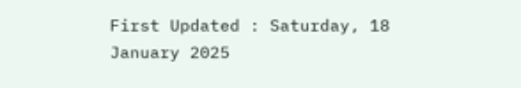First Updated : Saturday, 18 January 2025